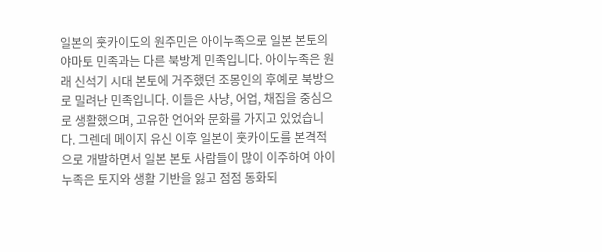일본의 훗카이도의 원주민은 아이누족으로 일본 본토의 야마토 민족과는 다른 북방계 민족입니다. 아이누족은 원래 신석기 시대 본토에 거주했던 조몽인의 후예로 북방으로 밀려난 민족입니다. 이들은 사냥, 어업, 채집을 중심으로 생활했으며, 고유한 언어와 문화를 가지고 있었습니다. 그렌데 메이지 유신 이후 일본이 훗카이도를 본격적으로 개발하면서 일본 본토 사람들이 많이 이주하여 아이누족은 토지와 생활 기반을 잃고 점점 동화되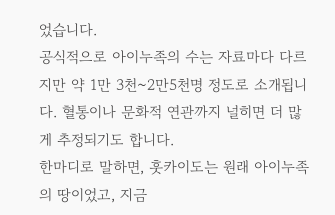었습니다.
공식적으로 아이누족의 수는 자료마다 다르지만 약 1만 3천~2만5천명 정도로 소개됩니다. 혈통이나 문화적 연관까지 널히면 더 많게 추정되기도 합니다.
한마디로 말하면, 훗카이도는 원래 아이누족의 땅이었고, 지금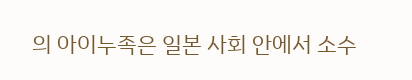의 아이누족은 일본 사회 안에서 소수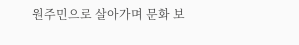원주민으로 살아가며 문화 보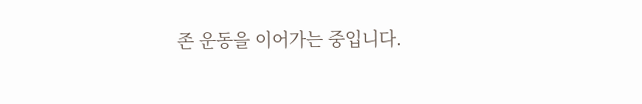존 운동을 이어가는 중입니다.